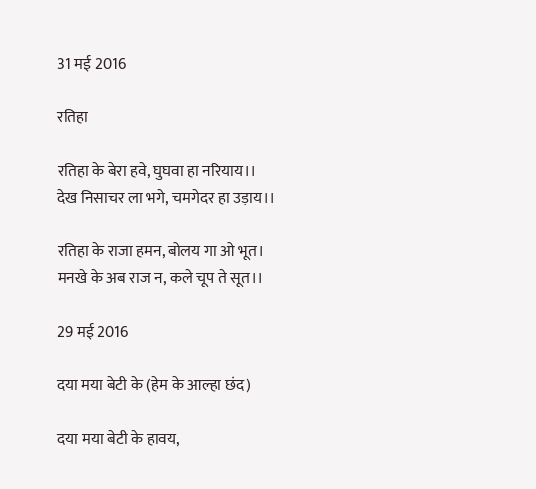31 मई 2016

रतिहा

रतिहा के बेरा हवे, घुघवा हा नरियाय।।
देख निसाचर ला भगे, चमगेदर हा उड़ाय।।

रतिहा के राजा हमन, बोलय गा ओ भूत।
मनखे के अब राज न, कले चूप ते सूत।।

29 मई 2016

दया मया बेटी के (हेम के आल्हा छंद)

दया मया बेटी के हावय,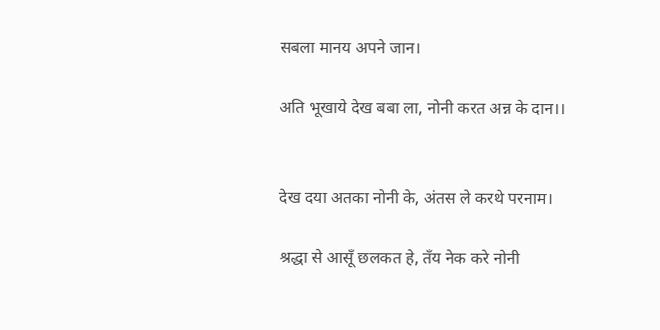सबला मानय अपने जान।

अति भूखाये देख बबा ला, नोनी करत अन्न के दान।।


देख दया अतका नोनी के, अंतस ले करथे परनाम।

श्रद्धा से आसूँ छलकत हे, तँय नेक करे नोनी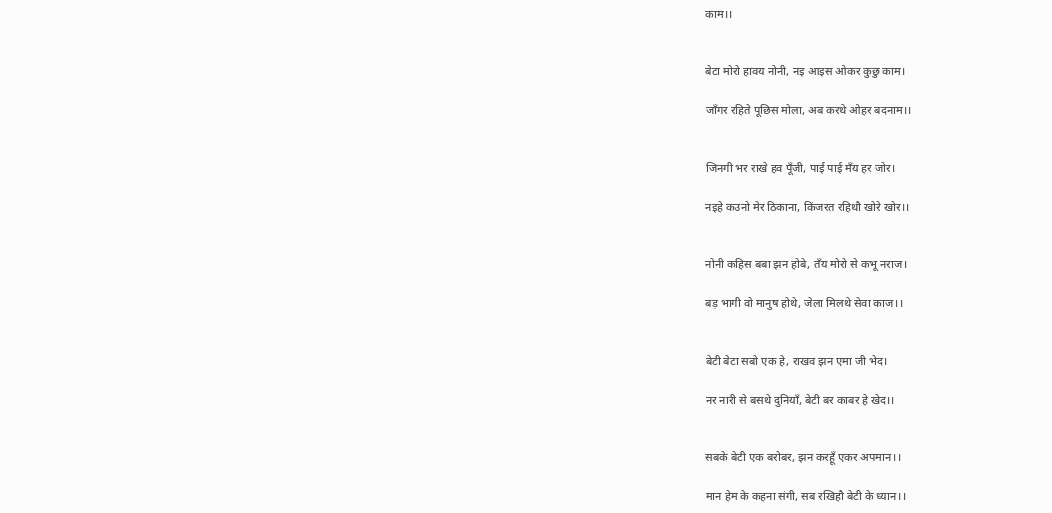काम।।


बेटा मोरो हावय नोनी, नइ आइस ओकर कुछु काम।

जाँगर रहिते पूछिस मोला, अब करथे ओहर बदनाम।।


जिनगी भर राखे हव पूँजी, पाई पाई मँय हर जोर।

नइहे कउनो मेर ठिकाना, किंजरत रहिथौ खोरे खोर।।


नोनी कहिस बबा झन होबे, तँय मोरो से कभू नराज।

बड़ भागी वो मानुष होथे, जेला मिलथे सेवा काज।।


बेटी बेटा सबो एक हे, राखव झन एमा जी भेद।

नर नारी से बसथे दुनियाँ, बेटी बर काबर हे खेद।।


सबके बेटी एक बरोबर, झन करहूँ एकर अपमान।।

मान हेम के कहना संगी, सब रखिहौ बेटी के ध्यान।।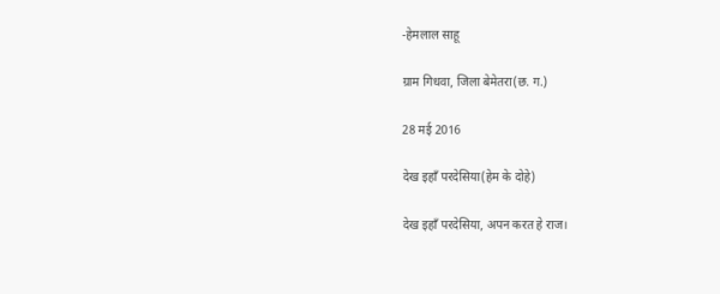-हेमलाल साहू

ग्राम गिधवा, जिला बेमेतरा(छ. ग.)

28 मई 2016

देख इहाँ परदेसिया(हेम के दोहे)

देख इहाँ परदेसिया, अपन करत हे राज।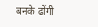बनके ढोंगी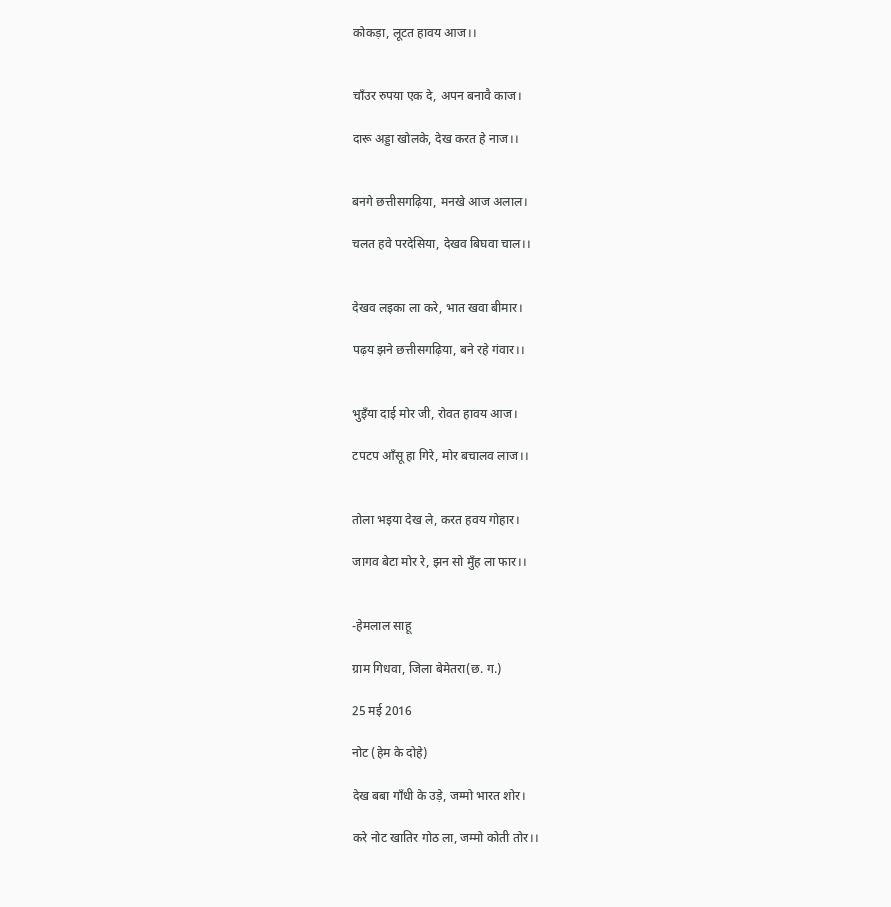कोकड़ा, लूटत हावय आज।।


चाँउर रुपया एक दे, अपन बनावै काज।

दारू अड्डा खोलके, देख करत हे नाज।।


बनगे छत्तीसगढ़िया, मनखे आज अलाल।

चलत हवे परदेसिया, देखव बिघवा चाल।।


देखव लइका ला करे, भात खवा बीमार।

पढ़य झने छत्तीसगढ़िया, बने रहे गंवार।।


भुइँया दाई मोर जी, रोवत हावय आज।

टपटप आँसू हा गिरे, मोर बचालव लाज।।


तोला भइया देख ले, करत हवय गोहार।

जागव बेटा मोर रे, झन सो मुँह ला फार।।


-हेमलाल साहू

ग्राम गिधवा, जिला बेमेतरा(छ. ग.)

25 मई 2016

नोट (हेम के दोहे)

देख बबा गाँधी के उड़े, जम्मो भारत शोर।

करे नोट खातिर गोठ ला, जम्मो कोती तोर।।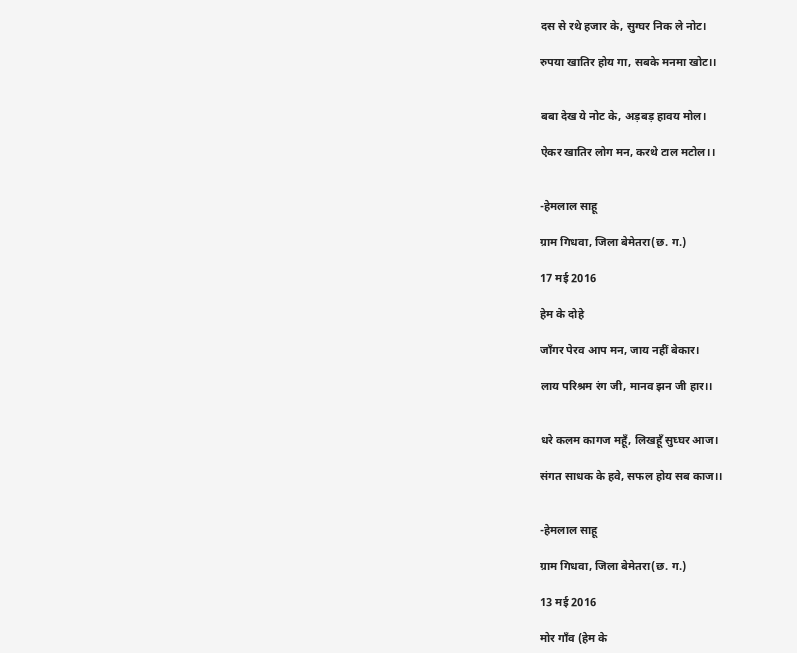दस से रथे हजार के, सुग्घर निक ले नोट।

रुपया खातिर होय गा, सबके मनमा खोट।।


बबा देख ये नोट के, अड़बड़ हावय मोल।

ऐकर खातिर लोग मन, करथे टाल मटोल।।


-हेमलाल साहू

ग्राम गिधवा, जिला बेमेतरा(छ. ग.)

17 मई 2016

हेम के दोहे

जाँगर पेरव आप मन, जाय नहीं बेकार।

लाय परिश्रम रंग जी, मानव झन जी हार।।


धरे कलम कागज महूँ, लिखहूँ सुघ्घर आज।

संगत साधक के हवे, सफल होय सब काज।।


-हेमलाल साहू

ग्राम गिधवा, जिला बेमेतरा(छ. ग.)

13 मई 2016

मोर गाँव (हेम के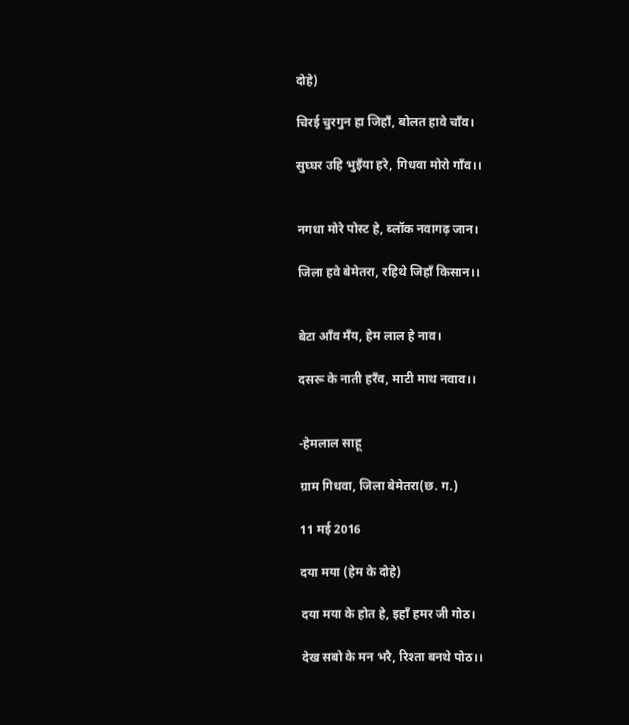दोहे)

चिरई चुरगुन हा जिहाँ, बोलत हावे चाँव।

सुघ्घर उहि भुइँया हरे, गिधवा मोरो गाँव।।


नगधा मोरे पोस्ट हे, ब्लॉक नवागढ़ जान।

जिला हवे बेमेतरा, रहिथे जिहाँ किसान।।


बेटा आँव मँय, हेम लाल हे नाव।

दसरू के नाती हरँव, माटी माथ नवाव।।


-हेमलाल साहू

ग्राम गिधवा, जिला बेमेतरा(छ. ग.)

11 मई 2016

दया मया (हेम के दोहे)

दया मया के होत हे, इहाँ हमर जी गोठ।

देख सबो के मन भरै, रिश्ता बनथे पोठ।।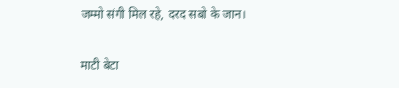जम्मो संगी मिल रहे, दरद सबो के जान।

माटी बेटा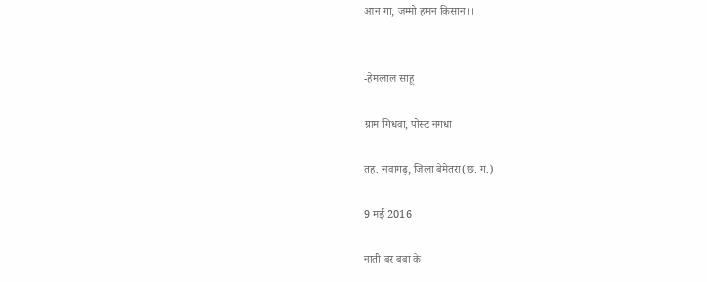आन गा, जम्मो हमन किसान।।


-हेमलाल साहू

ग्राम गिधवा, पोस्ट नगधा

तह. नवागढ़, जिला बेमेतरा(छ. ग.)

9 मई 2016

नाती बर बबा के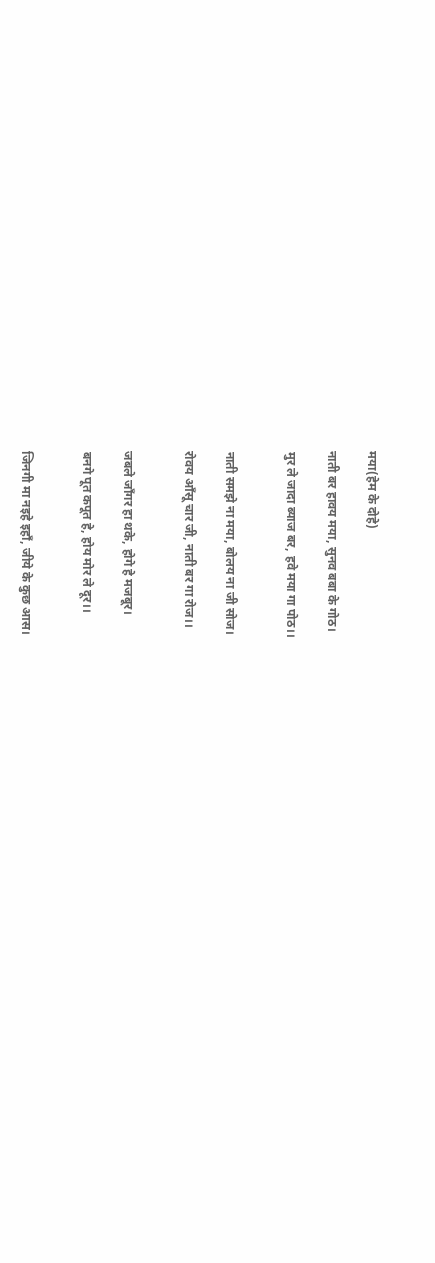मया(हेम के दोहे)

नाती बर हावय मया, सुनव बबा के गोठ।

मुर ले जादा ब्याज बर, हवे मया गा पोठ।।


नाती समझे ना मया, बोलय ना जी सोज।

रोवय आँसू चार जी, नाती बर गा रोज।।


जबले जाँगर हा थके, होगे हे मजबूर।

बनगे पूत कपूत हे, होय मोर ले दूर।।


जिनगी मा नइहे इहाँ, जीये के कुछ आस।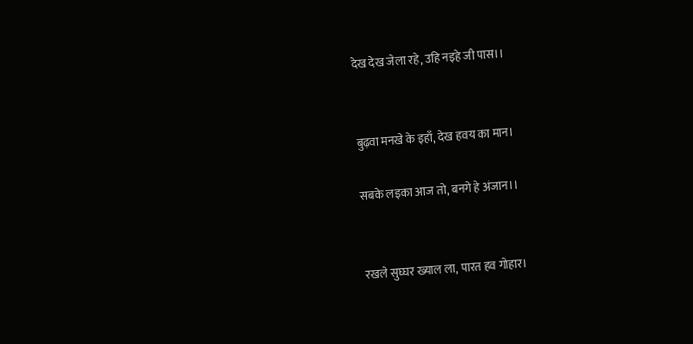देख देख जेला रहे, उहि नइहे जी पास।।


बुढ़वा मनखे के इहाँ, देख हवय का मान।

सबके लइका आज तो, बनगे हे अंजान।।


रखले सुघ्घर ख्याल ला, पारत हव गोहार।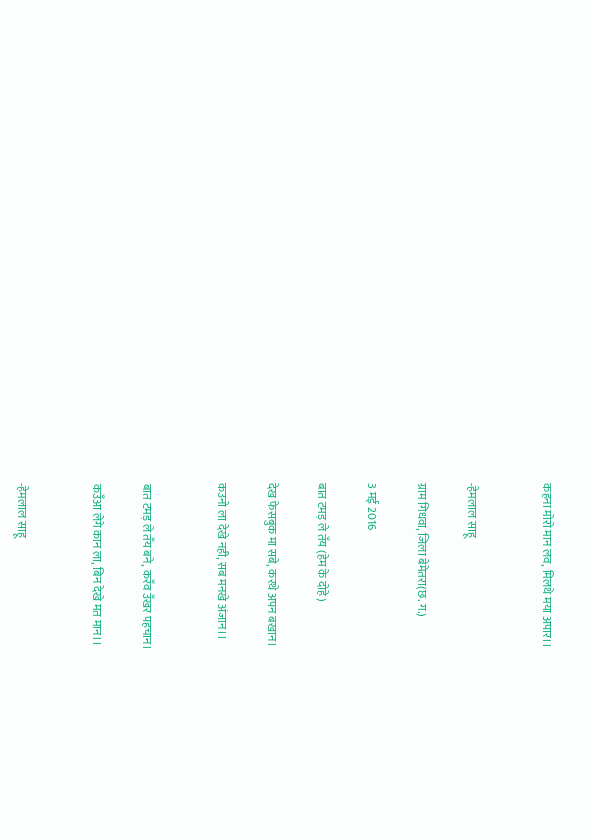कहना मोरो मान लव, मिलथे मया अपार।।


-हेमलाल साहू

ग्राम गिधवा, जिला बेमेतरा(छ. ग.)

3 मई 2016

बात टमड़ ले तँय (हेम के दोहे)

देख फेसबुक मा सबे, करथे अपन बखान।

कउनो ला देखे नही, सब मनखे अंजान।।


बात टमड़ ले तँय बने, करँव उँखर पहचान।

कउँआ लेगे कान ला, बिन देखे मत मान।।


-हेमलाल साहू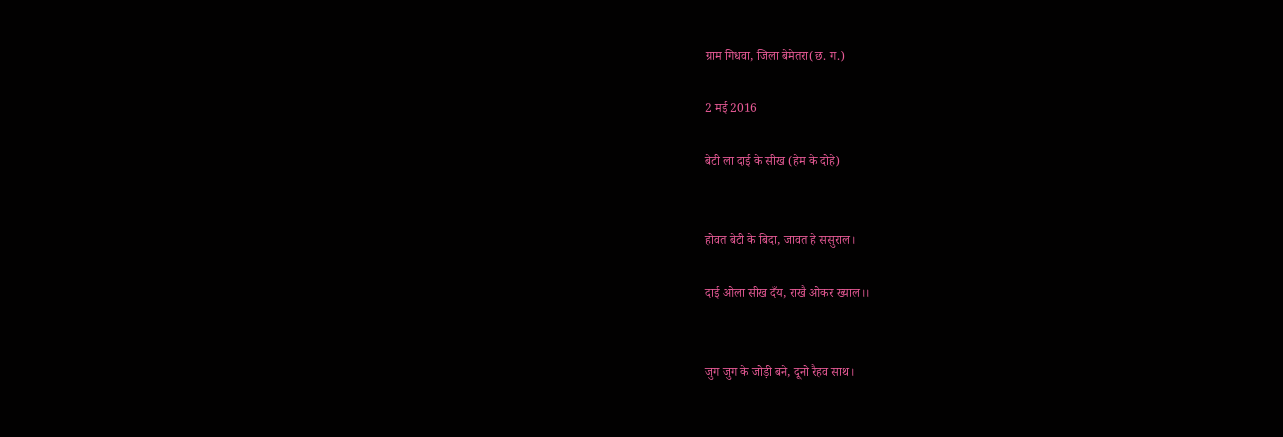ग्राम गिधवा, जिला बेमेतरा(छ. ग.)

2 मई 2016

बेटी ला दाई के सीख (हेम के दोहे)


होवत बेटी के बिदा, जावत हे ससुराल।

दाई ओला सीख दँय, राखै ओकर ख्याल।।


जुग जुग के जोड़ी बने, दूनो रैहव साथ।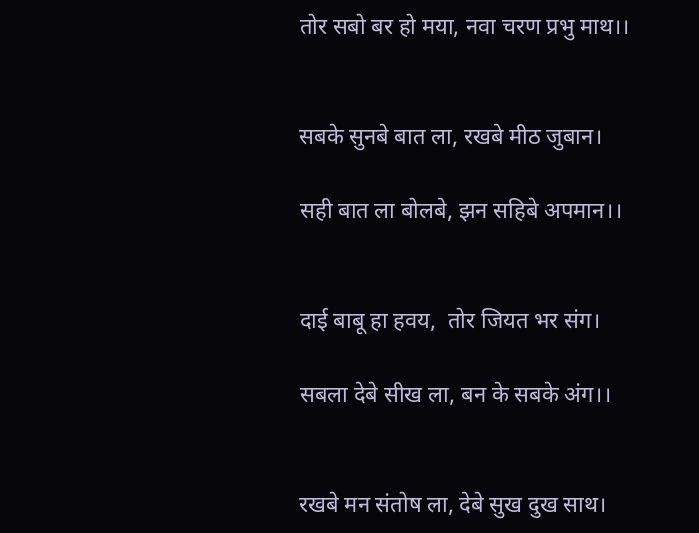तोर सबो बर हो मया, नवा चरण प्रभु माथ।।


सबके सुनबे बात ला, रखबे मीठ जुबान।

सही बात ला बोलबे, झन सहिबे अपमान।।


दाई बाबू हा हवय,  तोर जियत भर संग।

सबला देबे सीख ला, बन के सबके अंग।।


रखबे मन संतोष ला, देबे सुख दुख साथ।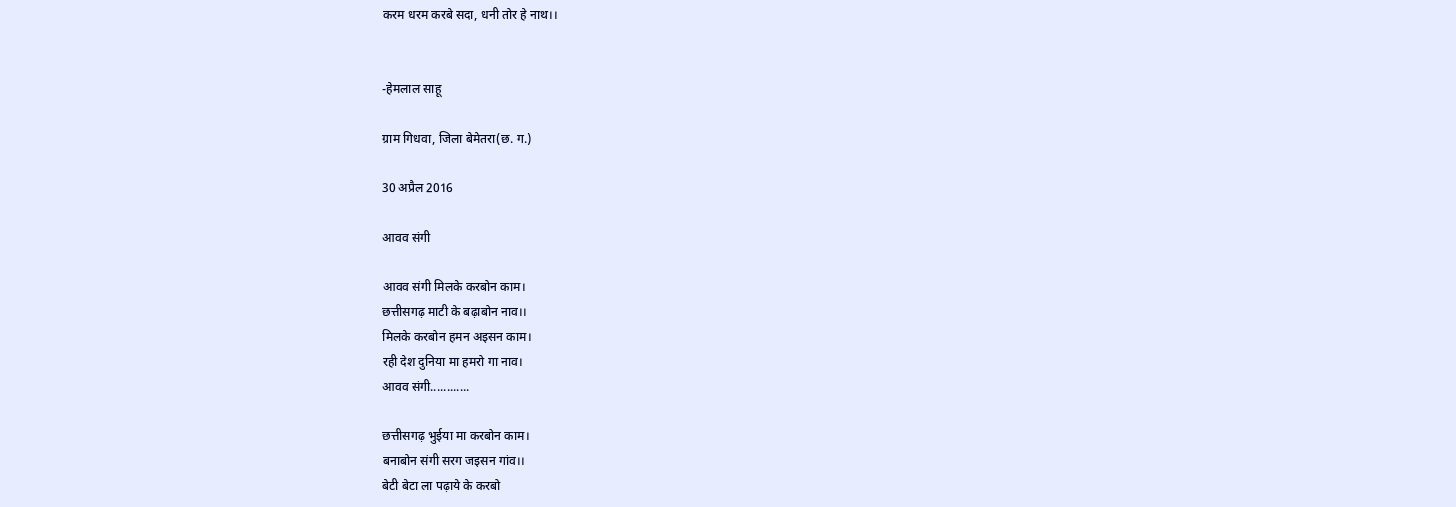करम धरम करबे सदा, धनी तोर हे नाथ।।


-हेमलाल साहू

ग्राम गिधवा, जिला बेमेतरा(छ. ग.)

30 अप्रैल 2016

आवव संगी

आवव संगी मिलके करबोन काम।
छत्तीसगढ़ माटी के बढ़ाबोन नाव।।
मिलके करबोन हमन अइसन काम।
रही देश दुनिया मा हमरो गा नाव।
आवव संगी............

छत्तीसगढ़ भुईया मा करबोन काम।
बनाबोन संगी सरग जइसन गांव।।
बेटी बेटा ला पढ़ाये के करबो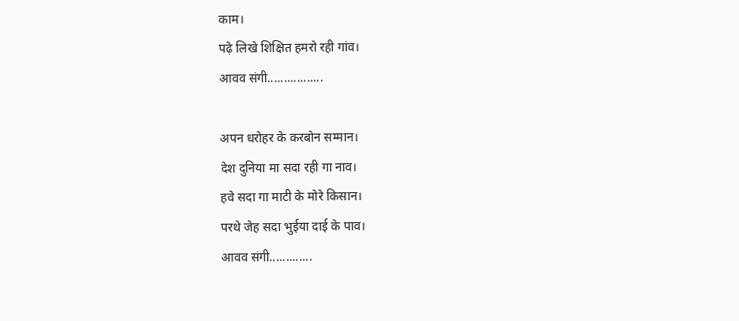काम।
पढ़े लिखे शिक्षित हमरो रही गांव।
आवव संगी.................

अपन धरोहर के करबोन सम्मान।
देश दुनिया मा सदा रही गा नाव।
हवे सदा गा माटी के मोरे किसान।
परथे जेह सदा भुईया दाई के पाव।
आवव संगी.............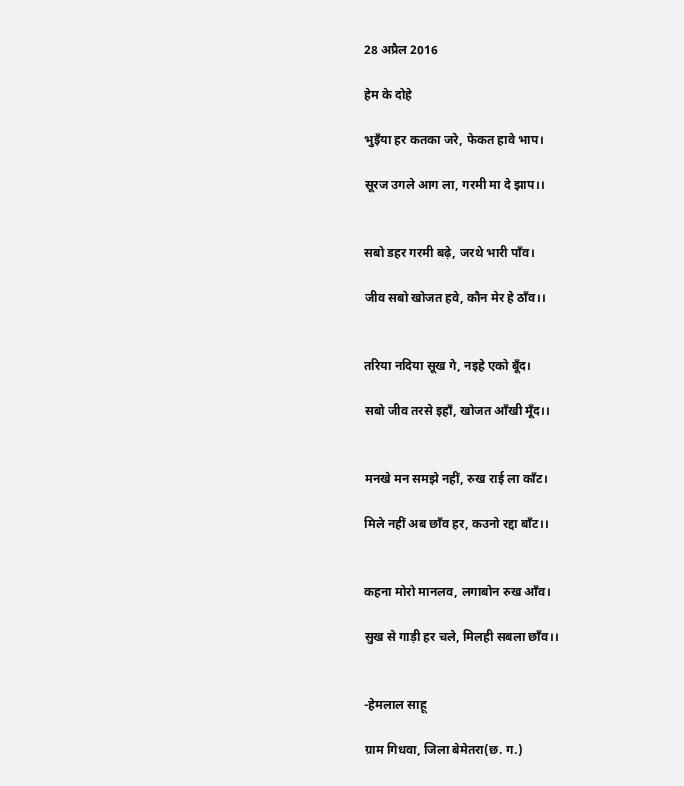28 अप्रैल 2016

हेम के दोहे

भुइँया हर कतका जरे, फेकत हावे भाप।

सूरज उगले आग ला, गरमी मा दे झाप।।


सबो डहर गरमी बढ़े, जरथे भारी पाँव।

जीव सबो खोजत हवे, कौन मेर हे ठाँव।।


तरिया नदिया सूख गे, नइहे एको बूँद।

सबो जीव तरसे इहाँ, खोजत आँखी मूँद।।


मनखे मन समझे नहीं, रुख राई ला काँट।

मिले नहीं अब छाँव हर, कउनो रद्दा बाँट।।


कहना मोरो मानलव, लगाबोन रुख आँव।

सुख से गाड़ी हर चले, मिलही सबला छाँव।।


-हेमलाल साहू

ग्राम गिधवा, जिला बेमेतरा(छ. ग.)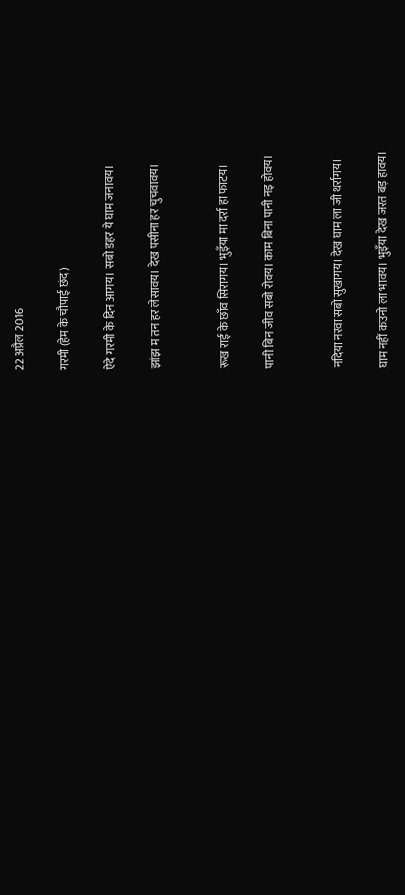22 अप्रैल 2016

गरमी (हेम के चौपाई छंद)

ऐदे गरमी के दिन आगय। सबो डहर ये घाम जनावय।

झांझ म तन हर लेसावय। देख पसीना हर चुचवावय।


रूख राई के छाँव सिरागय। भुइँया मा दर्रा हा फाटय।

पानी बिन जीव सबो रोवय। काम बिना पानी नइ होवय।


नदिया नरवा सबो सुखागय। देख घाम ला जी थर्रागय।

घाम नहीं कउनो ला भावय। भुइँया देख जरत बड़ हावय।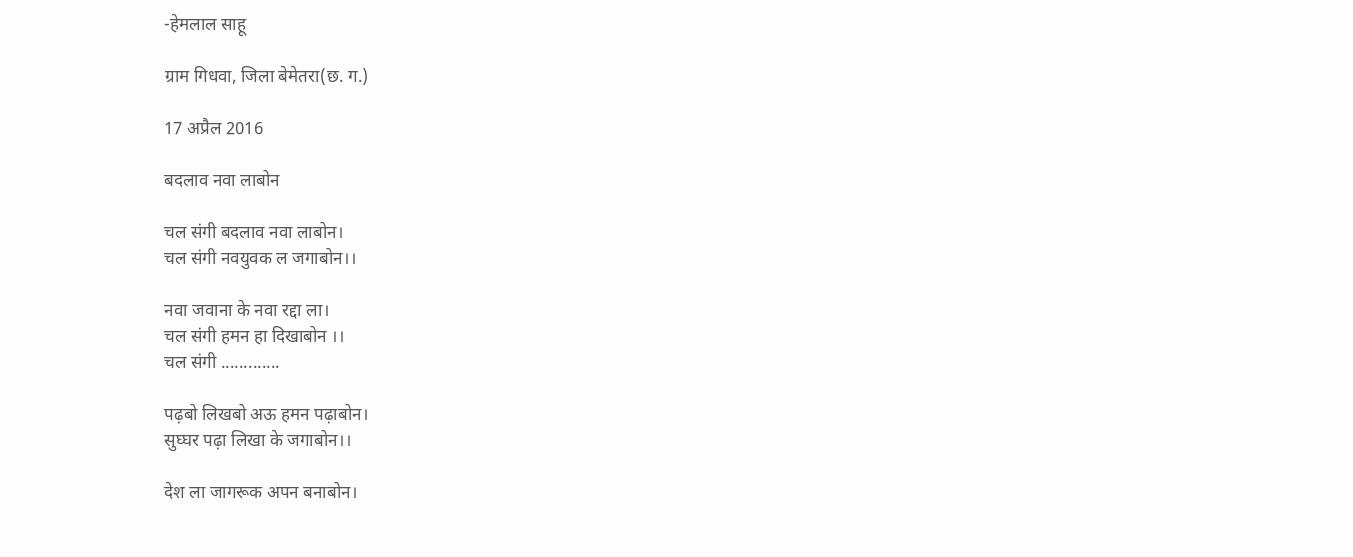-हेमलाल साहू

ग्राम गिधवा, जिला बेमेतरा(छ. ग.)

17 अप्रैल 2016

बदलाव नवा लाबोन

चल संगी बदलाव नवा लाबोन।
चल संगी नवयुवक ल जगाबोन।।

नवा जवाना के नवा रद्दा ला।
चल संगी हमन हा दिखाबोन ।।
चल संगी .............

पढ़बो लिखबो अऊ हमन पढ़ाबोन।
सुघ्घर पढ़ा लिखा के जगाबोन।।

देश ला जागरूक अपन बनाबोन।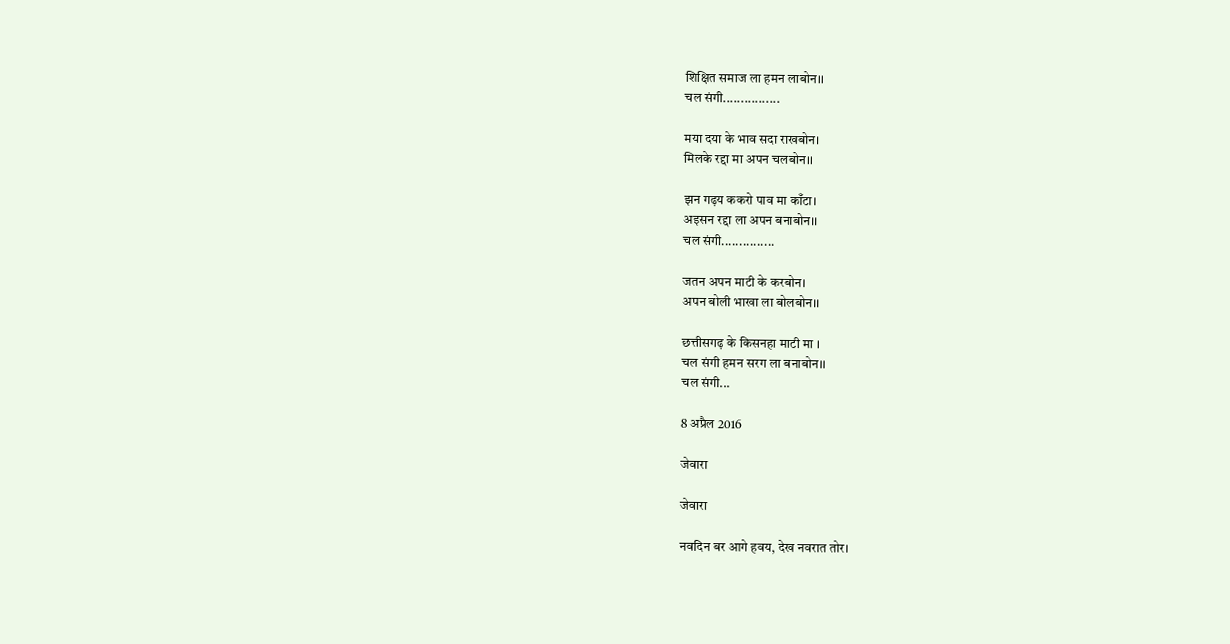शिक्षित समाज ला हमन लाबोन।।
चल संगी................

मया दया के भाव सदा राखबोन।
मिलके रद्दा मा अपन चलबोन।।

झन गढ़य ककरो पाव मा काँटा।
अइसन रद्दा ला अपन बनाबोन।।
चल संगी...............

जतन अपन माटी के करबोन।
अपन बोली भाखा ला बोलबोन।।

छत्तीसगढ़ के किसनहा माटी मा ।
चल संगी हमन सरग ला बनाबोन।।
चल संगी...

8 अप्रैल 2016

जेवारा

जेवारा

नवदिन बर आगे हवय, देख नवरात तोर।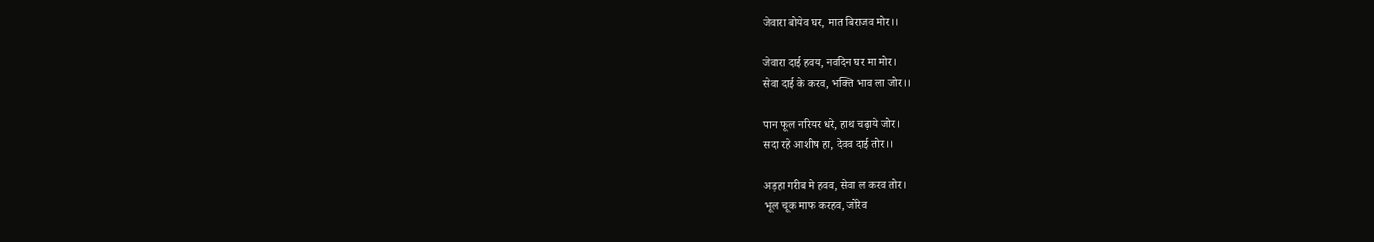जेवारा बोयेव घर, मात बिराजव मोर।।

जेवारा दाई हवय, नवदिन घर मा मोर।
सेवा दाई के करव, भक्ति भाव ला जोर।।

पान फूल नरियर धरे, हाथ चढ़ाये जोर।
सदा रहे आशीष हा, देवव दाई तोर।।

अड़हा गरीब मे हवव, सेवा ल करव तोर।
भूल चूक माफ करहव, जोरेव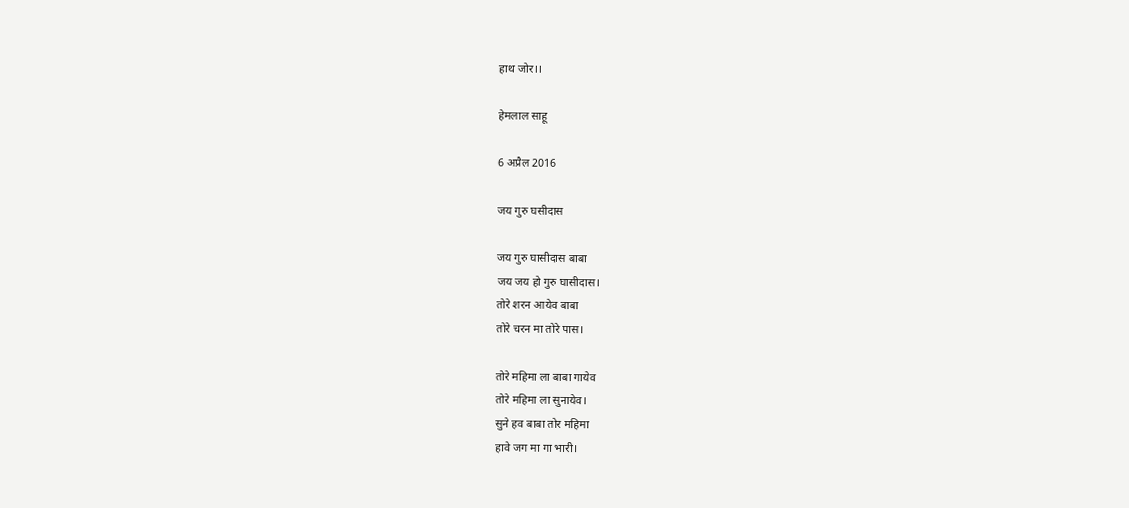हाथ जोर।।

हेमलाल साहू

6 अप्रैल 2016

जय गुरु घसीदास

जय गुरु घासीदास बाबा
जय जय हो गुरु घासीदास।
तोरे शरन आयेव बाबा
तोरे चरन मा तोरे पास।

तोरे महिमा ला बाबा गायेव
तोरे महिमा ला सुनायेव।
सुने हव बाबा तोर महिमा
हावे जग मा गा भारी।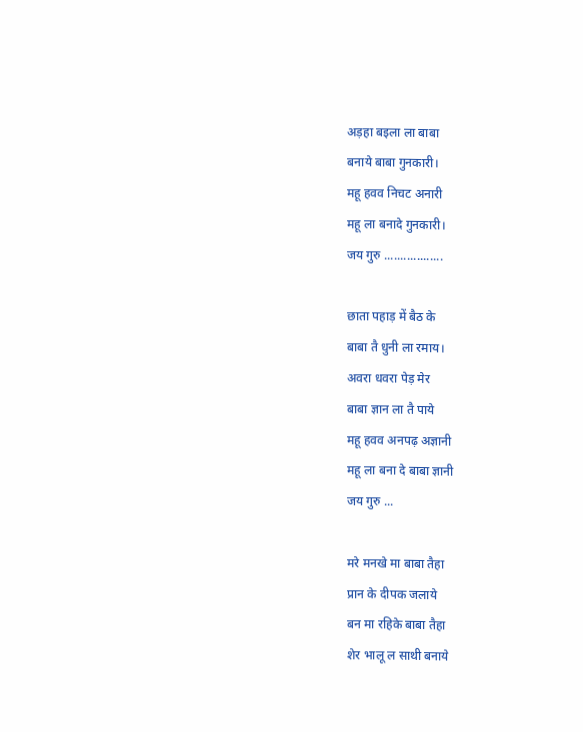अड़हा बइला ला बाबा
बनाये बाबा गुनकारी।
महू हवव निचट अनारी
महू ला बनादे गुनकारी।
जय गुरु ..................

छाता पहाड़ में बैठ के
बाबा तै धुनी ला रमाय।
अवरा धवरा पेड़ मेर
बाबा ज्ञान ला तै पाये
महू हवव अनपढ़ अज्ञानी
महू ला बना दे बाबा ज्ञानी
जय गुरु ...

मरे मनखे मा बाबा तैहा
प्रान के दीपक जलाये
बन मा रहिके बाबा तैहा
शेर भालू ल साथी बनाये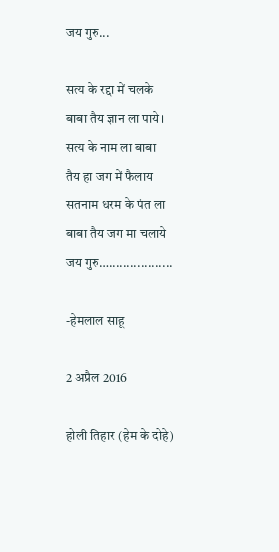जय गुरु...

सत्य के रद्दा में चलके
बाबा तैय ज्ञान ला पाये।
सत्य के नाम ला बाबा
तैय हा जग में फैलाय
सतनाम धरम के पंत ला
बाबा तैय जग मा चलाये
जय गुरु…..................

-हेमलाल साहू

2 अप्रैल 2016

होली तिहार (हेम के दोहे)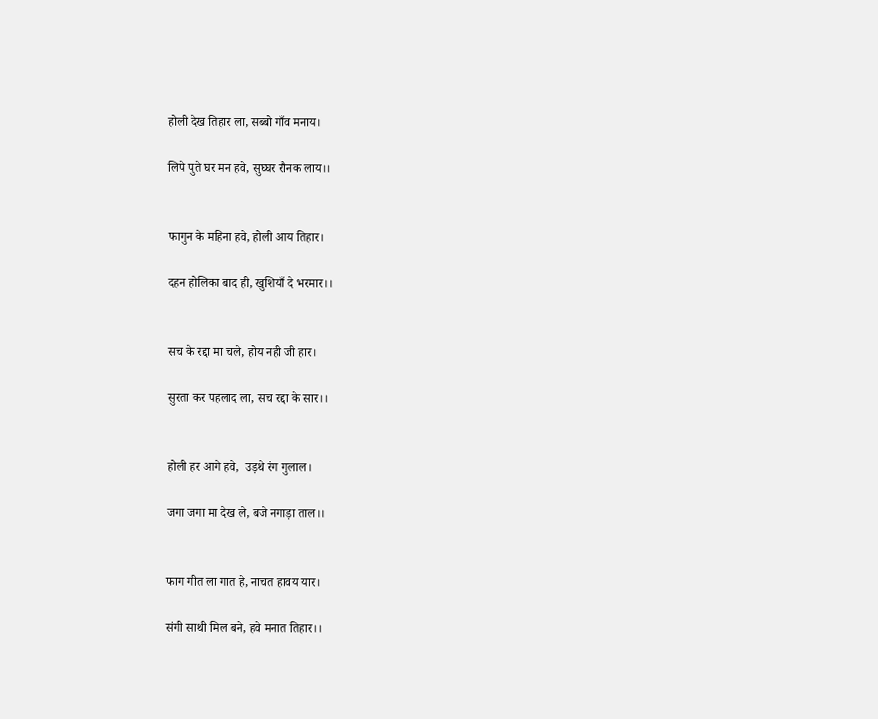होली देख तिहार ला, सब्बो गाँव मनाय।

लिपे पुते घर मन हवे, सुघ्घर रौनक लाय।।


फागुन के महिना हवे, होली आय तिहार।

दहन होलिका बाद ही, खुशियाँ दे भरमार।।


सच के रद्दा मा चले, होय नही जी हार।

सुरता कर पहलाद ला, सच रद्दा के सार।।


होली हर आगे हवे,  उड़थे रंग गुलाल।

जगा जगा मा देख ले, बजे नगाड़ा ताल।।


फाग गीत ला गात हे, नाचत हावय यार।

संगी साथी मिल बने, हवे मनात तिहार।।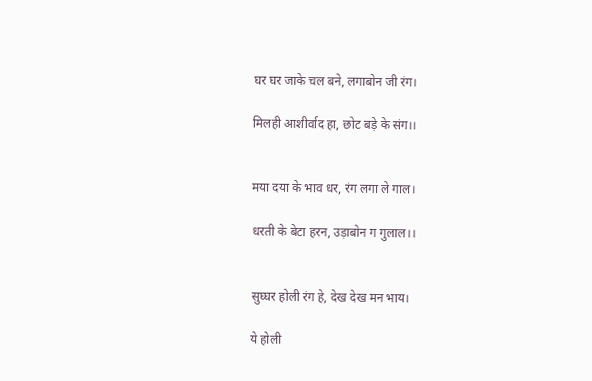घर घर जाके चल बने, लगाबोन जी रंग।

मिलही आशीर्वाद हा, छोट बड़े के संग।।


मया दया के भाव धर, रंग लगा ले गाल।

धरती के बेटा हरन, उड़ाबोन ग गुलाल।।


सुघ्घर होली रंग हे, देख देख मन भाय।

ये होली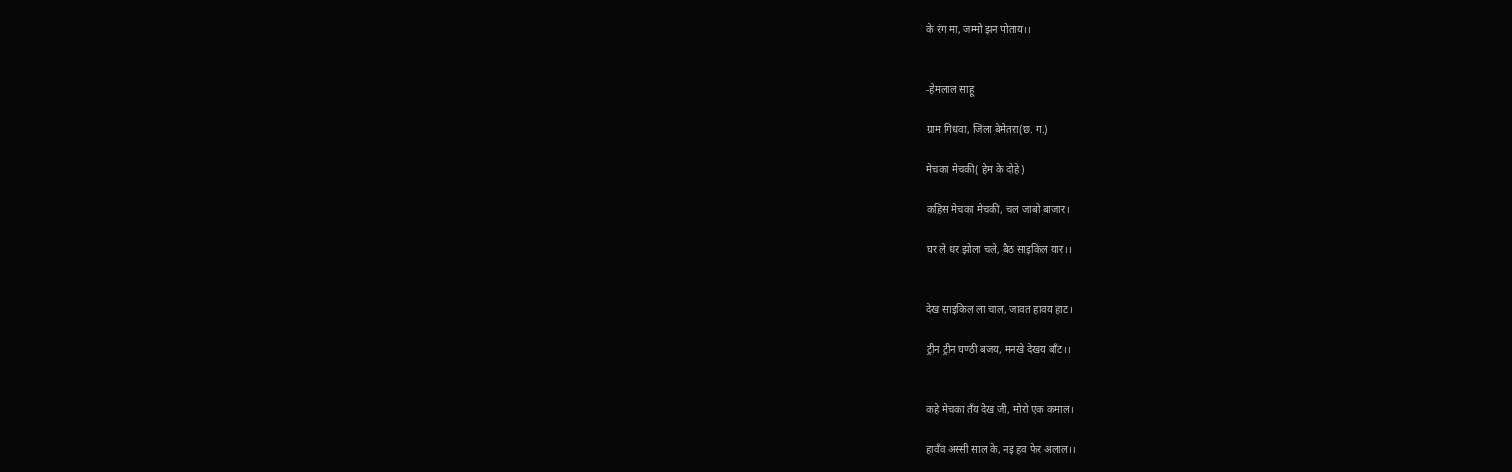के रंग मा, जम्मो झन पोताय।।


-हेमलाल साहू

ग्राम गिधवा, जिला बेमेतरा(छ. ग.)

मेचका मेचकी( हेम के दोहे)

कहिस मेचका मेचकी, चल जाबो बाजार।

घर ले धर झोला चले, बैठ साइकिल यार।।


देख साइकिल ला चाल, जावत हावय हाट।

ट्रीन ट्रीन घण्ठी बजय, मनखे देखय बाँट।।


कहे मेचका तँय देख जी, मोरो एक कमाल।

हावँव अस्सी साल के, नइ हव फेर अलाल।।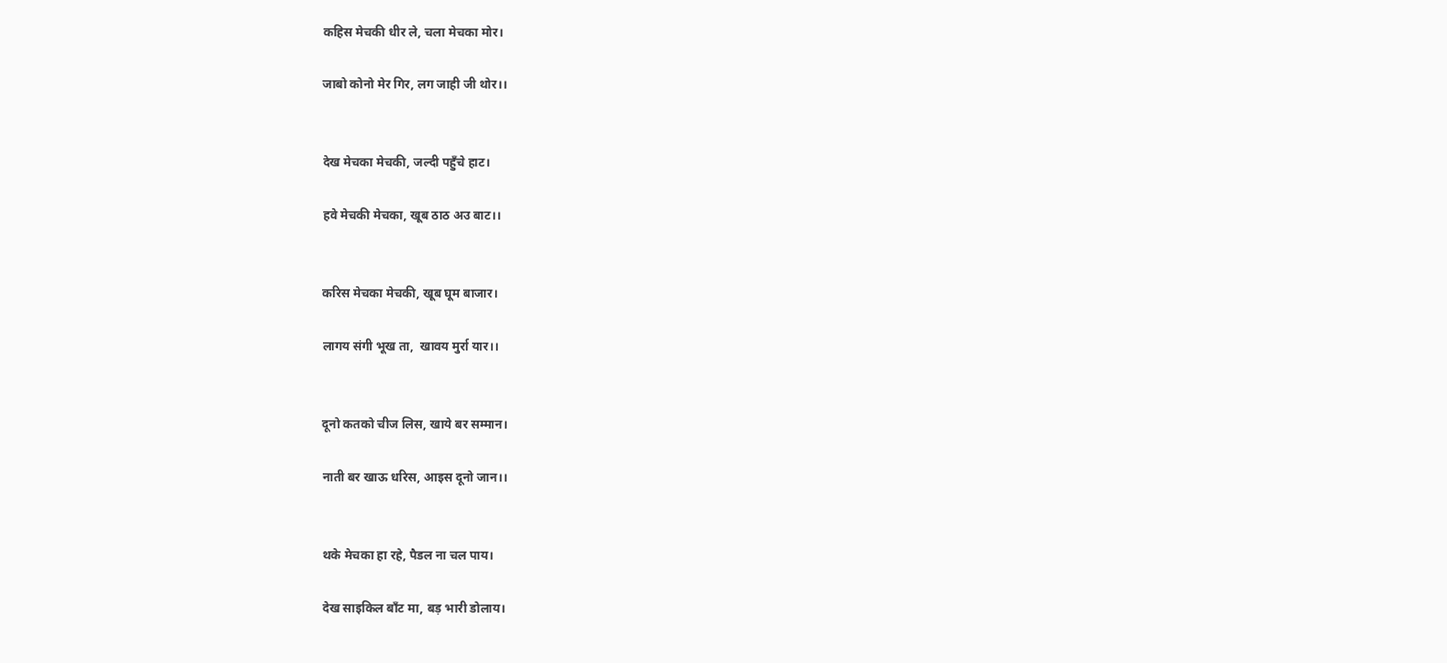कहिस मेचकी धीर ले, चला मेचका मोर।

जाबो कोनो मेर गिर, लग जाही जी थोर।।


देख मेचका मेचकी, जल्दी पहुँचे हाट।

हवे मेचकी मेचका, खूब ठाठ अउ बाट।।


करिस मेचका मेचकी, खूब घूम बाजार।

लागय संगी भूख ता,  खावय मुर्रा यार।।


दूनो कतको चीज लिस, खाये बर सम्मान।

नाती बर खाऊ धरिस, आइस दूनो जान।।


थके मेचका हा रहे, पैडल ना चल पाय।

देख साइकिल बाँट मा, बड़ भारी डोलाय।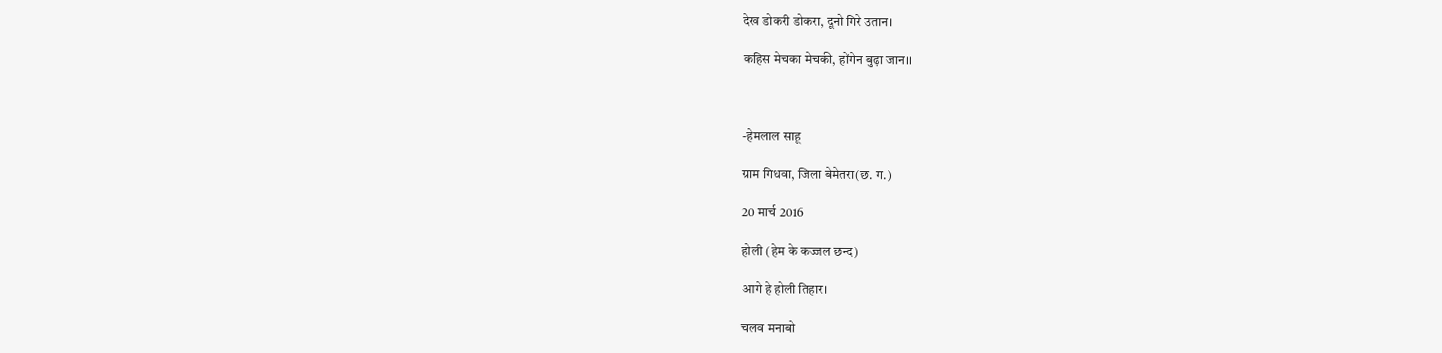देख डोकरी डोकरा, दूनो गिरे उतान।

कहिस मेचका मेचकी, होंगेन बुढ़ा जान।।



-हेमलाल साहू

ग्राम गिधवा, जिला बेमेतरा(छ. ग.)

20 मार्च 2016

होली (हेम के कज्जल छन्द)

आगे हे होली तिहार।

चलव मनाबो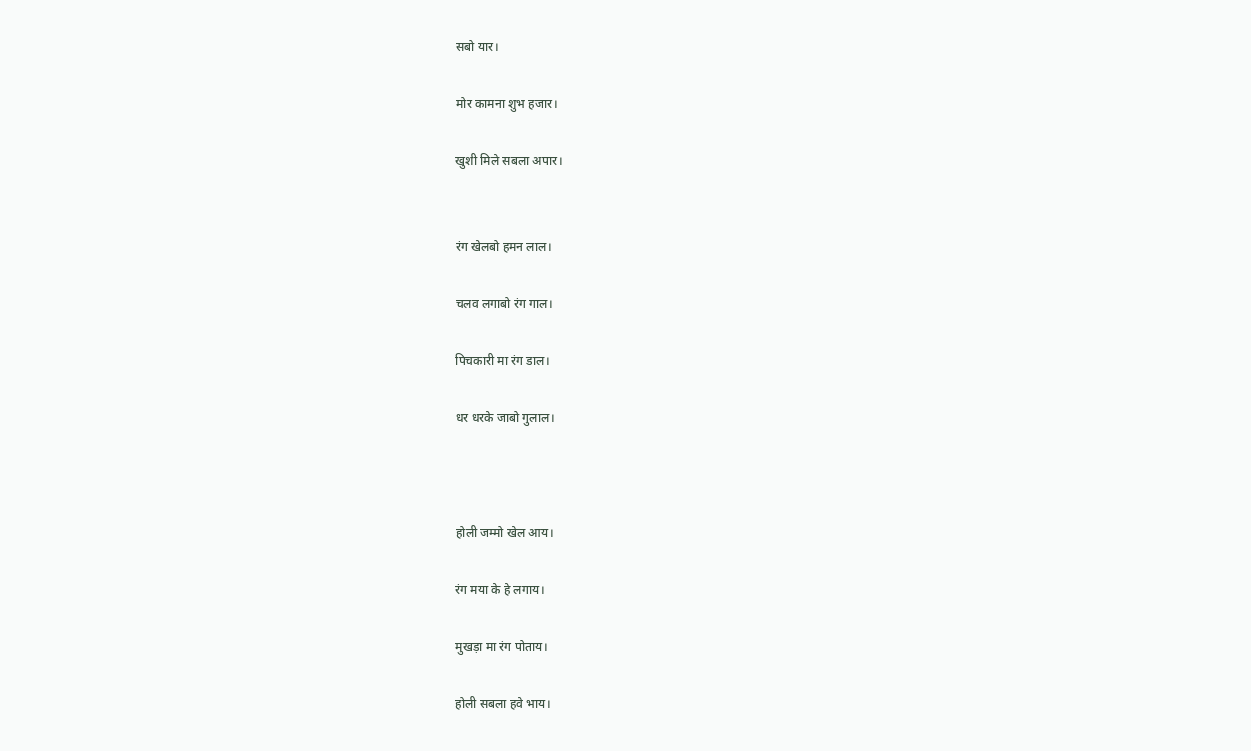सबो यार।

मोर कामना शुभ हजार।

खुशी मिले सबला अपार।


रंग खेलबो हमन लाल।

चलव लगाबो रंग गाल।

पिचकारी मा रंग डाल।

धर धरके जाबो गुलाल।



होली जम्मो खेल आय।

रंग मया के हे लगाय।

मुखड़ा मा रंग पोताय।

होली सबला हवे भाय।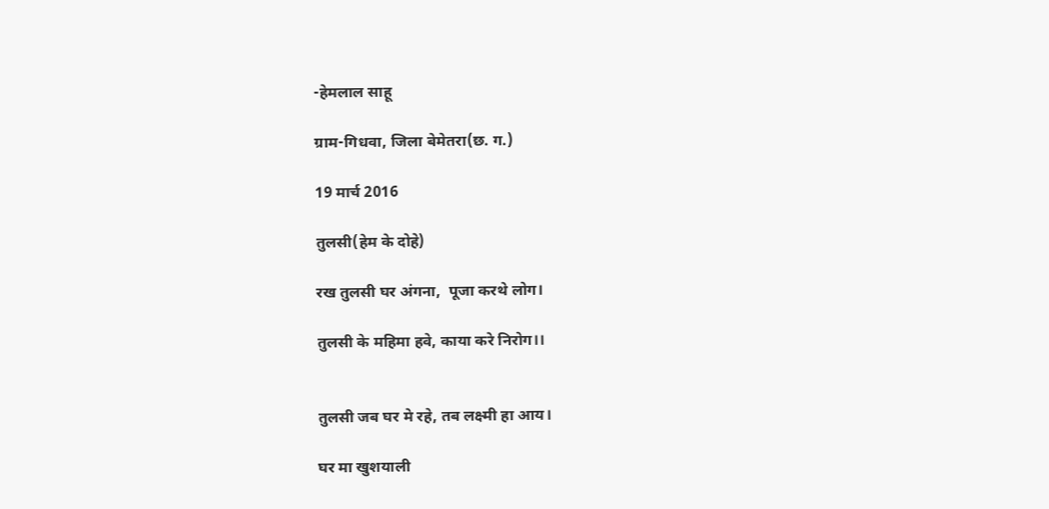-हेमलाल साहू

ग्राम-गिधवा, जिला बेमेतरा(छ. ग.)

19 मार्च 2016

तुलसी(हेम के दोहे)

रख तुलसी घर अंगना,  पूजा करथे लोग।

तुलसी के महिमा हवे, काया करे निरोग।।


तुलसी जब घर मे रहे, तब लक्ष्मी हा आय।

घर मा खुशयाली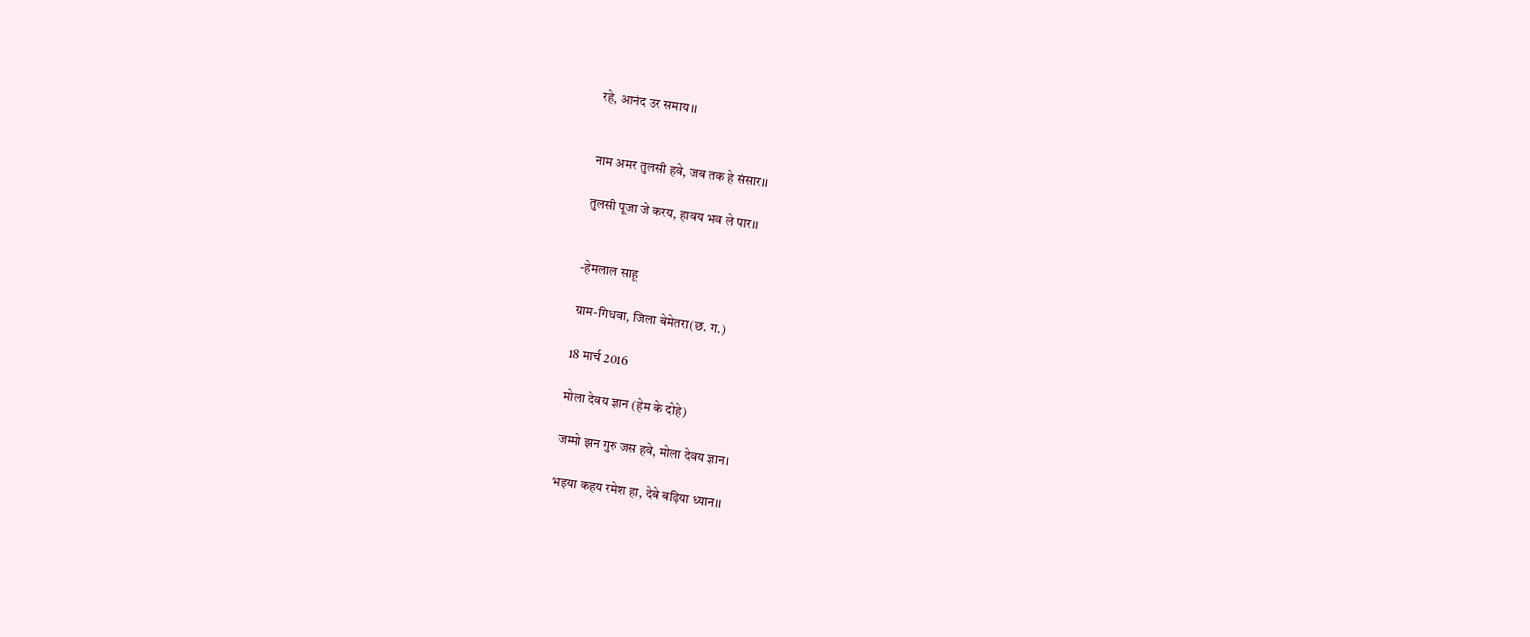रहे, आनंद उर समाय।।


नाम अमर तुलसी हवे, जब तक हे संसार।।

तुलसी पूजा जे करय, हावय भव ले पार।।


-हेमलाल साहू

ग्राम-गिधवा, जिला बेमेतरा(छ. ग.)

18 मार्च 2016

मोला देवय ज्ञान (हेम के दोहे)

जम्मो झन गुरु जस हवे, मोला देवय ज्ञान।

भइया कहय रमेश हा, देबे बढ़िया ध्यान।।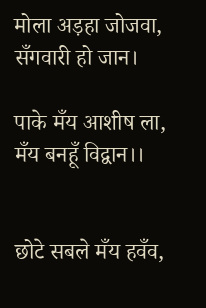मोला अड़हा जोजवा, सँगवारी हो जान।

पाके मँय आशीष ला, मँय बनहूँ विद्वान।।


छोटे सबले मँय हवँव,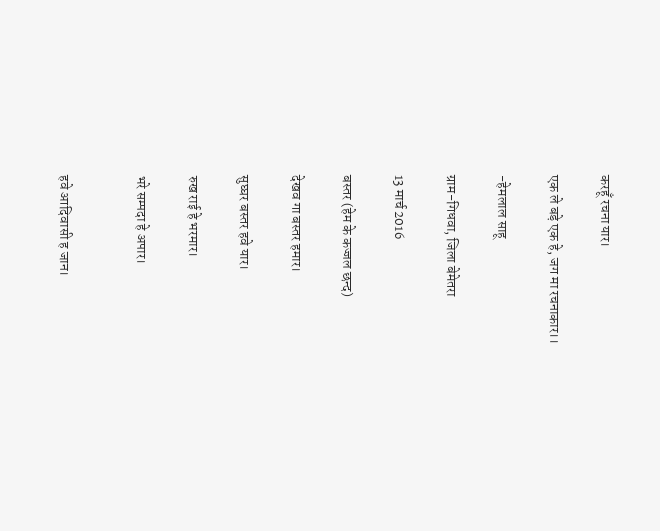करहूँ रचना यार।

एक ले बड़े एक हे, जग मा रचनाकार।।

-हेमलाल साहू

ग्राम-गिधवा, जिला बेमेतरा

13 मार्च 2016

बस्तर (हेम के कज्जल छन्द)

देखव गा बस्तर हमार।

सुघ्घर बस्तर हवे यार।

रुख राई हे भरमार।

भरे सम्पदा हे अपार।


हवे आदिवासी ह जान।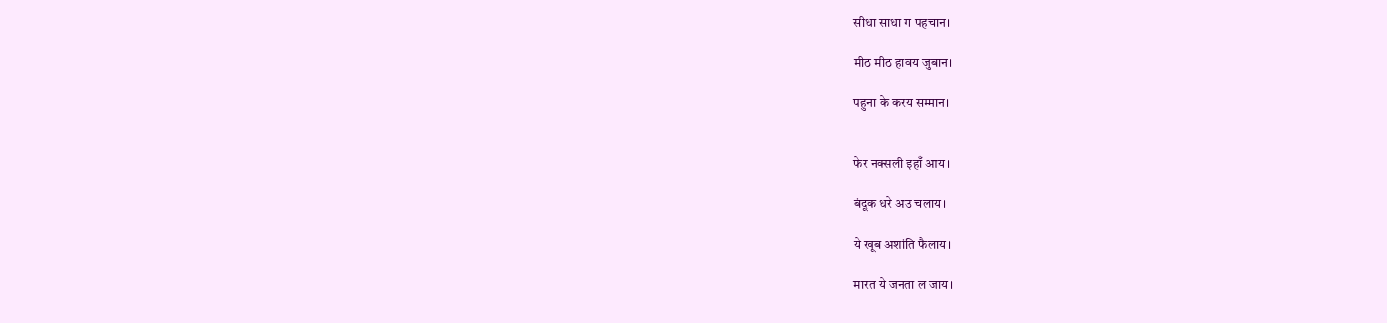सीधा साधा ग पहचान।

मीठ मीठ हावय जुबान।

पहुना के करय सम्मान।


फेर नक्सली इहाँ आय।

बंदूक धरे अउ चलाय।

ये खूब अशांति फैलाय।

मारत ये जनता ल जाय।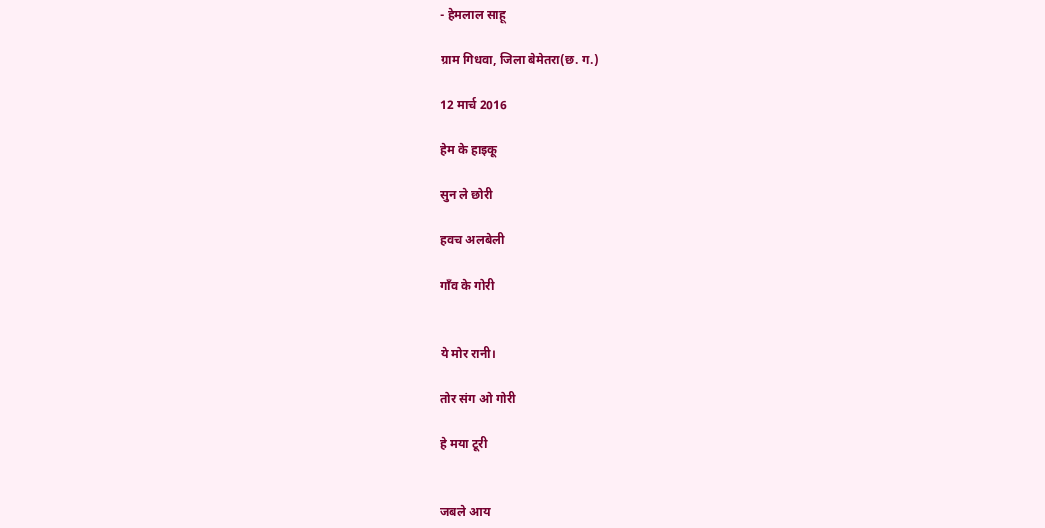- हेमलाल साहू

ग्राम गिधवा, जिला बेमेतरा(छ. ग.)

12 मार्च 2016

हेम के हाइकू

सुन ले छोरी

हवच अलबेली

गाँव के गोरी


ये मोर रानी।

तोर संग ओ गोरी

हे मया टूरी


जबले आय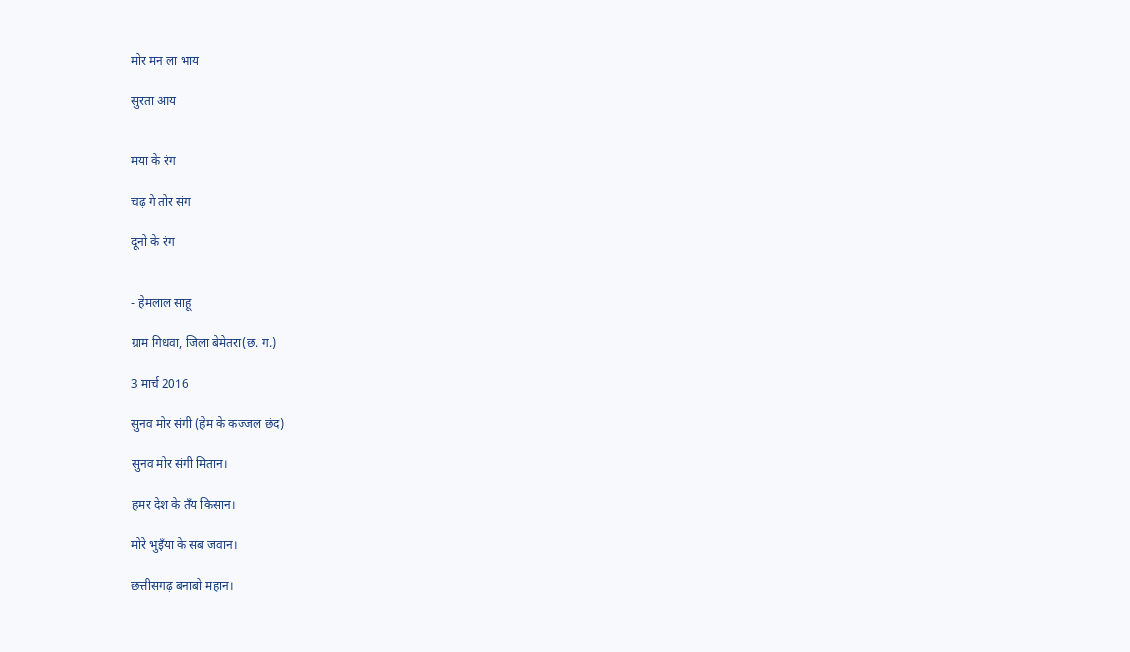मोर मन ला भाय

सुरता आय


मया के रंग

चढ़ गे तोर संग

दूनो के रंग


- हेमलाल साहू

ग्राम गिधवा, जिला बेमेतरा(छ. ग.)

3 मार्च 2016

सुनव मोर संगी (हेम के कज्जल छंद)

सुनव मोर संगी मितान।

हमर देश के तँय किसान।

मोरे भुइँया के सब जवान।

छत्तीसगढ़ बनाबो महान।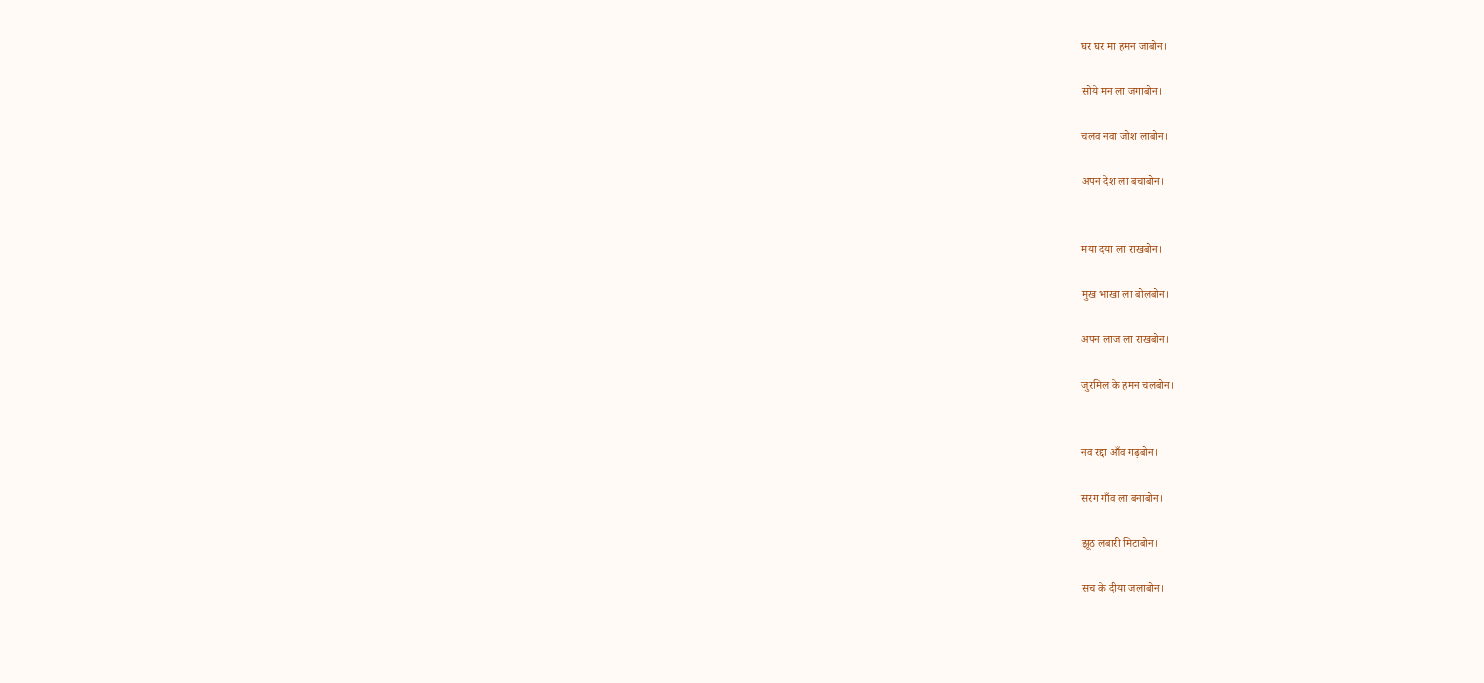घर घर मा हमन जाबोन।

सोये मन ला जगाबोन।

चलव नवा जोश लाबोन।

अपन देश ला बचाबोन।


मया दया ला राखबोन।

मुख भाखा ला बोलबोन।

अपन लाज ला राखबोन।

जुरमिल के हमन चलबोन।


नव रद्दा आँव गढ़बोन।

सरग गाँव ला बनाबोन।

झूठ लबारी मिटाबोन।

सच के दीया जलाबोन।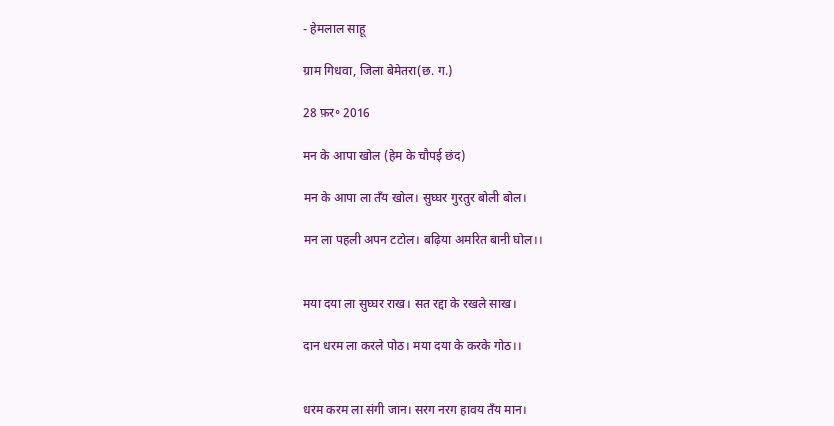- हेमलाल साहू

ग्राम गिधवा, जिला बेमेतरा(छ. ग.)

28 फ़र॰ 2016

मन के आपा खोल (हेम के चौपई छंद)

मन के आपा ला तँय खोल। सुघ्घर गुरतुर बोली बोल।

मन ला पहली अपन टटोल। बढ़िया अमरित बानी घोल।।


मया दया ला सुघ्घर राख। सत रद्दा के रखले साख।

दान धरम ला करले पोठ। मया दया के करके गोठ।।


धरम करम ला संगी जान। सरग नरग हावय तँय मान।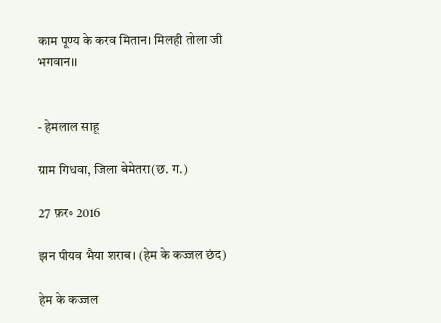काम पूण्य के करव मितान। मिलही तोला जी भगवान।।


- हेमलाल साहू

ग्राम गिधवा, जिला बेमेतरा(छ. ग.)

27 फ़र॰ 2016

झन पीयव भैया शराब। (हेम के कज्जल छंद)

हेम के कज्जल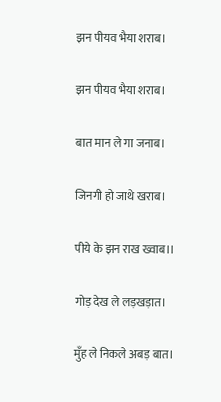झन पीयव भैया शराब।

झन पीयव भैया शराब।

बात मान ले गा जनाब।

जिनगी हो जाथे खराब।

पीये के झन राख ख्वाब।।

गोड़ देख ले लड़खड़ात।

मुँह ले निकले अबड़ बात।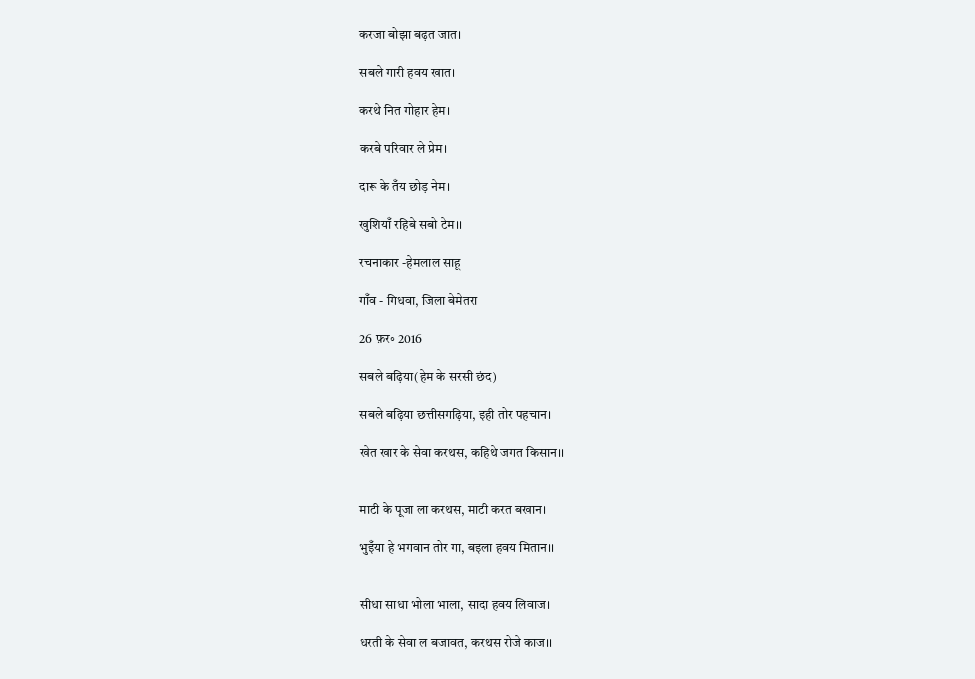करजा बोझा बढ़त जात।

सबले गारी हवय खात।

करथे नित गोहार हेम।

करबे परिवार ले प्रेम।

दारू के तँय छोड़ नेम।

खुशियाँ रहिबे सबो टेम।।

रचनाकार -हेमलाल साहू

गाँव - गिधवा, जिला बेमेतरा

26 फ़र॰ 2016

सबले बढ़िया(हेम के सरसी छंद)

सबले बढ़िया छत्तीसगढ़िया, इही तोर पहचान।

खेत खार के सेवा करथस, कहिथे जगत किसान।।


माटी के पूजा ला करथस, माटी करत बखान।

भुइँया हे भगवान तोर गा, बइला हवय मितान।।


सीधा साधा भोला भाला, सादा हवय लिवाज।

धरती के सेवा ल बजावत, करथस रोजे काज।।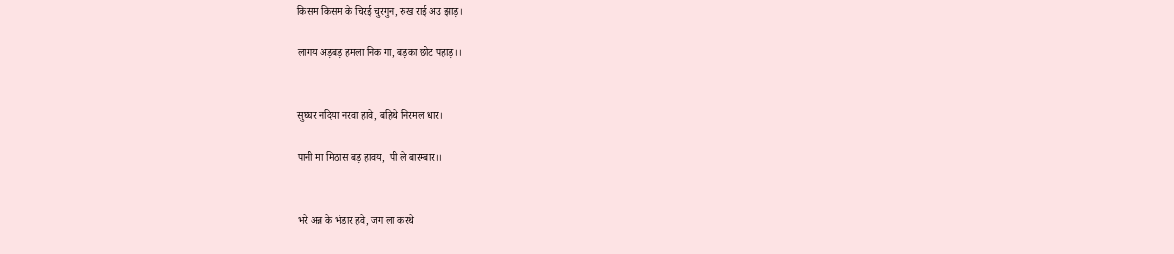किसम किसम के चिरई चुरगुन, रुख राई अउ झाड़।

लागय अड़बड़ हमला निक गा, बड़का छोट पहाड़।।


सुघ्घर नदिया नरवा हावे, बहिथे निरमल धार।

पानी मा मिठास बड़ हावय,  पी ले बारम्बार।।


भरे अन्न के भंडार हवे, जग ला करथे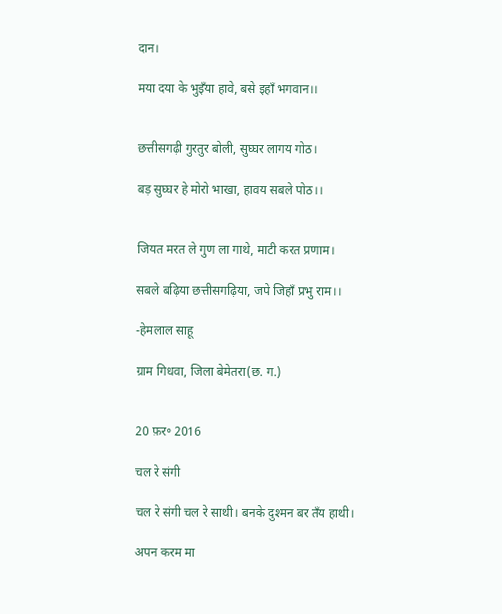दान।

मया दया के भुइँया हावे, बसे इहाँ भगवान।।


छत्तीसगढ़ी गुरतुर बोली, सुघ्घर लागय गोठ।

बड़ सुघ्घर हे मोरो भाखा, हावय सबले पोठ।।


जियत मरत ले गुण ला गाथे, माटी करत प्रणाम।

सबले बढ़िया छत्तीसगढ़िया, जपे जिहाँ प्रभु राम।।

-हेमलाल साहू

ग्राम गिधवा, जिला बेमेतरा(छ. ग.)


20 फ़र॰ 2016

चल रे संगी

चल रे संगी चल रे साथी। बनके दुश्मन बर तँय हाथी।

अपन करम मा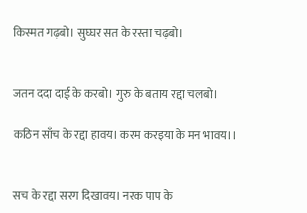किस्मत गढ़बो। सुघ्घर सत के रस्ता चढ़बो।


जतन ददा दाई के करबो। गुरु के बताय रद्दा चलबो।

कठिन साँच के रद्दा हावय। करम करइया के मन भावय।।


सच के रद्दा सरग दिखावय। नरक पाप के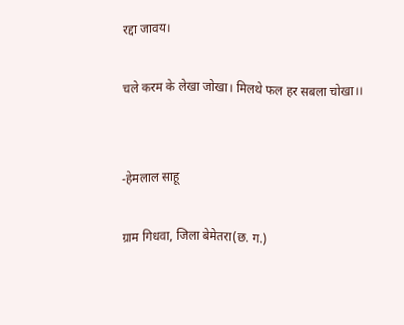रद्दा जावय।

चले करम के लेखा जोखा। मिलथे फल हर सबला चोखा।।


-हेमलाल साहू

ग्राम गिधवा, जिला बेमेतरा(छ. ग.)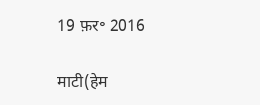19 फ़र॰ 2016

माटी(हेम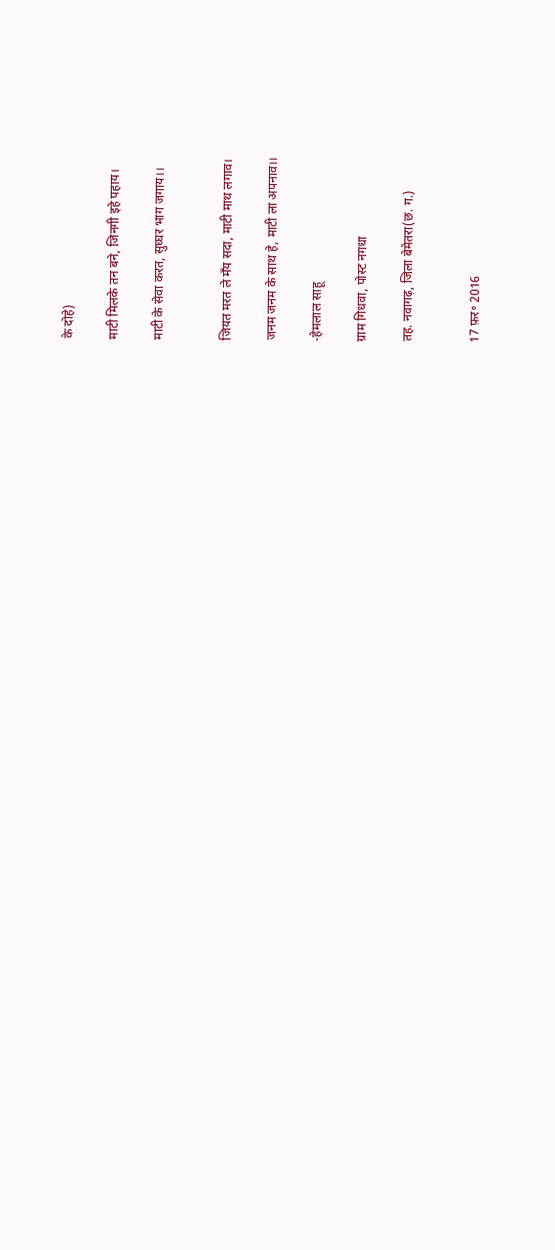के दोहे)

माटी मिलके तन बने, जिनगी इहे पहाय।

माटी के सेवा करत, सुघ्घर भाग जगाय।।


जियत मरत ले मँय सदा, माटी माथ लगाव।

जनम जनम के साथ हे, माटी ला अपनाव।।

-हेमलाल साहू

ग्राम गिधवा, पोस्ट नगधा

तह. नवागढ़, जिला बेमेतरा(छ. ग.)


17 फ़र॰ 2016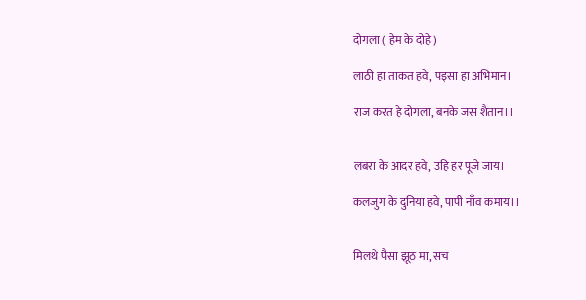दोगला ( हेम के दोहे)

लाठी हा ताकत हवे, पइसा हा अभिमान।

राज करत हे दोगला, बनके जस शैतान।।


लबरा के आदर हवे, उहि हर पूजे जाय।

कलजुग के दुनिया हवे, पापी नाँव कमाय।।


मिलथे पैसा झूठ मा, सच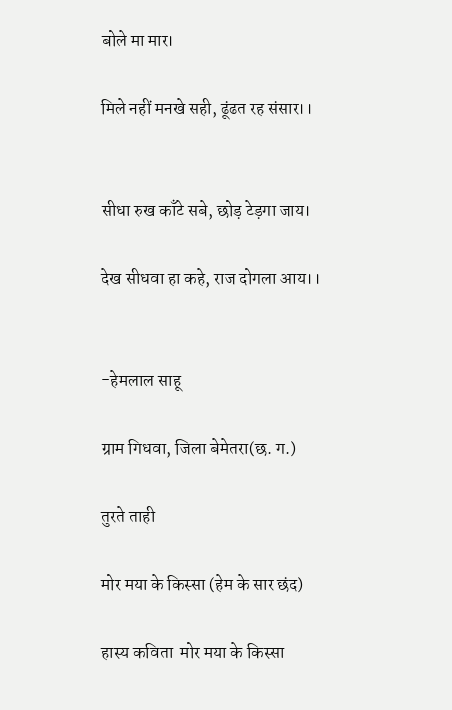बोले मा मार।

मिले नहीं मनखे सही, ढूंढत रह संसार।।


सीधा रुख काँटे सबे, छोड़ टेड़गा जाय।

देख सीधवा हा कहे, राज दोगला आय।।


-हेमलाल साहू

ग्राम गिधवा, जिला बेमेतरा(छ. ग.)

तुरते ताही

मोर मया के किस्सा (हेम के सार छंद)

हास्य कविता  मोर मया के किस्सा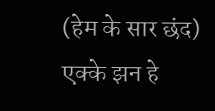(हेम के सार छंद)  एक्के झन हे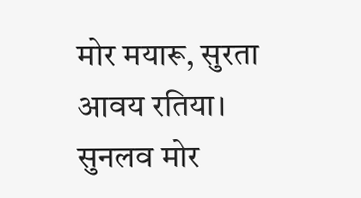मोर मयारू, सुरता आवय रतिया। सुनलव मोर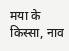मया के किस्सा, नाव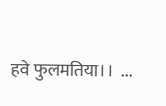हवे फुलमतिया।।  ...